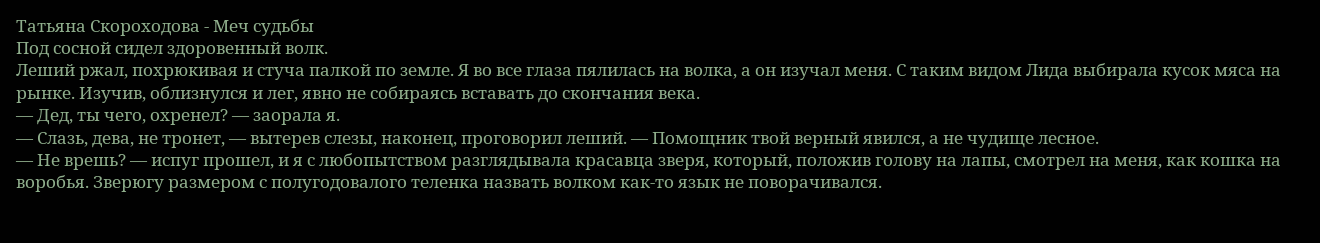Татьяна Скороходова - Меч судьбы
Под сосной сидел здоровенный волк.
Леший ржал, похрюкивая и стуча палкой по земле. Я во все глаза пялилась на волка, а он изучал меня. С таким видом Лида выбирала кусок мяса на рынке. Изучив, облизнулся и лег, явно не собираясь вставать до скончания века.
— Дед, ты чего, охренел? — заорала я.
— Слазь, дева, не тронет, — вытерев слезы, наконец, проговорил леший. — Помощник твой верный явился, а не чудище лесное.
— Не врешь? — испуг прошел, и я с любопытством разглядывала красавца зверя, который, положив голову на лапы, смотрел на меня, как кошка на воробья. Зверюгу размером с полугодовалого теленка назвать волком как-то язык не поворачивался.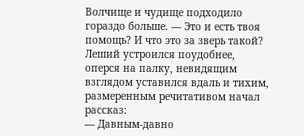Волчище и чудище подходило гораздо больше. — Это и есть твоя помощь? И что это за зверь такой?
Леший устроился поудобнее, оперся на палку, невидящим взглядом уставился вдаль и тихим, размеренным речитативом начал рассказ:
— Давным-давно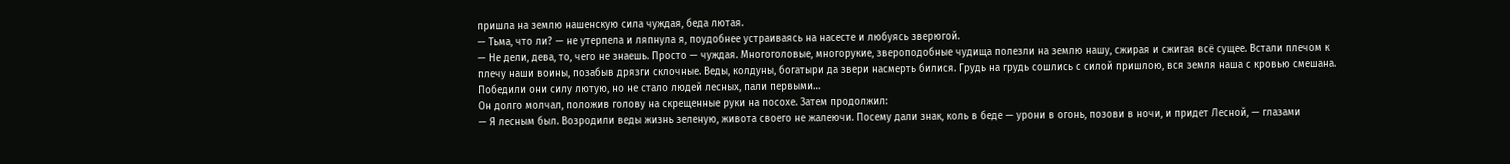пришла на землю нашенскую сила чуждая, беда лютая.
— Тьма, что ли? — не утерпела и ляпнула я, поудобнее устраиваясь на насесте и любуясь зверюгой.
— Не дели, дева, то, чего не знаешь. Просто — чуждая. Многоголовые, многорукие, звероподобные чудища полезли на землю нашу, сжирая и сжигая всё сущее. Встали плечом к плечу наши воины, позабыв дрязги склочные. Веды, колдуны, богатыри да звери насмерть билися. Грудь на грудь сошлись с силой пришлою, вся земля наша с кровью смешана. Победили они силу лютую, но не стало людей лесных, пали первыми…
Он долго молчал, положив голову на скрещенные руки на посохе. Затем продолжил:
— Я лесным был. Возродили веды жизнь зеленую, живота своего не жалеючи. Посему дали знак, коль в беде — урони в огонь, позови в ночи, и придет Лесной, — глазами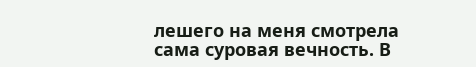лешего на меня смотрела сама суровая вечность. В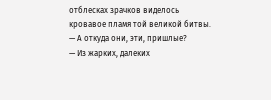отблесках зрачков виделось кровавое пламя той великой битвы.
— А откуда они, эти, пришлые?
— Из жарких, далеких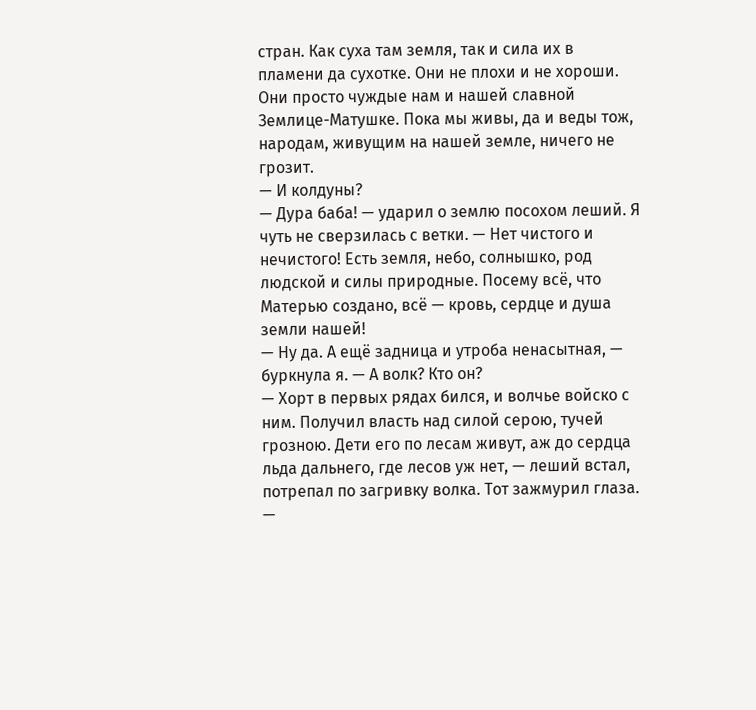стран. Как суха там земля, так и сила их в пламени да сухотке. Они не плохи и не хороши. Они просто чуждые нам и нашей славной Землице-Матушке. Пока мы живы, да и веды тож, народам, живущим на нашей земле, ничего не грозит.
— И колдуны?
— Дура баба! — ударил о землю посохом леший. Я чуть не сверзилась с ветки. — Нет чистого и нечистого! Есть земля, небо, солнышко, род людской и силы природные. Посему всё, что Матерью создано, всё — кровь, сердце и душа земли нашей!
— Ну да. А ещё задница и утроба ненасытная, — буркнула я. — А волк? Кто он?
— Хорт в первых рядах бился, и волчье войско с ним. Получил власть над силой серою, тучей грозною. Дети его по лесам живут, аж до сердца льда дальнего, где лесов уж нет, — леший встал, потрепал по загривку волка. Тот зажмурил глаза. —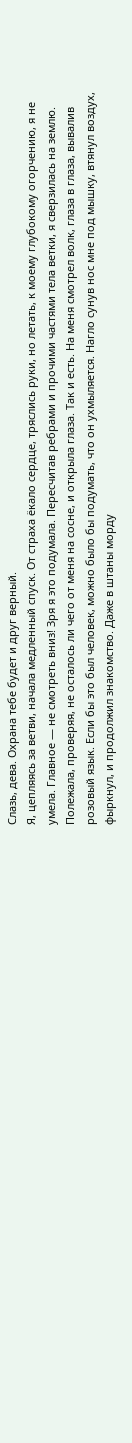Слазь, дева. Охрана тебе будет и друг верный.
Я, цепляясь за ветви, начала медленный спуск. От страха ёкало сердце, тряслись руки, но летать, к моему глубокому огорчению, я не умела. Главное — не смотреть вниз! Зря я это подумала. Пересчитав ребрами и прочими частями тела ветки, я сверзилась на землю. Полежала, проверяя, не осталось ли чего от меня на сосне, и открыла глаза. Так и есть. На меня смотрел волк, глаза в глаза, вывалив розовый язык. Если бы это был человек, можно было бы подумать, что он ухмыляется. Нагло сунув нос мне под мышку, втянул воздух, фыркнул, и продолжил знакомство. Даже в штаны морду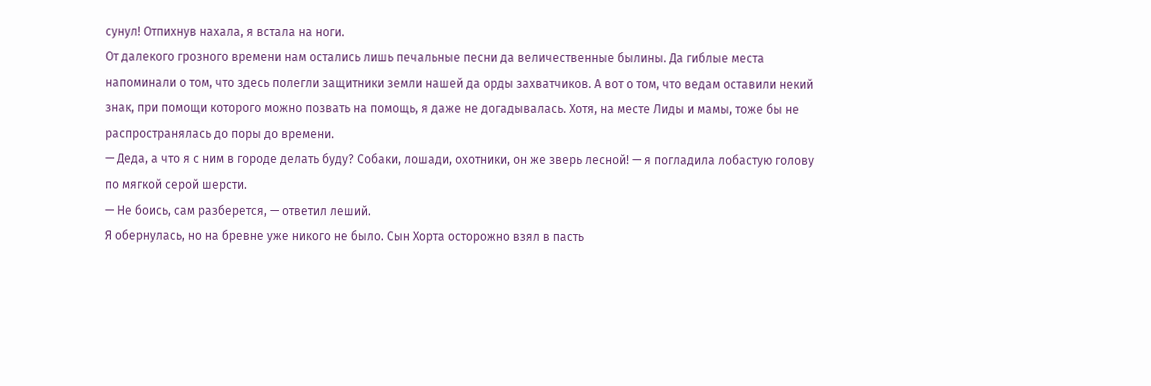сунул! Отпихнув нахала, я встала на ноги.
От далекого грозного времени нам остались лишь печальные песни да величественные былины. Да гиблые места напоминали о том, что здесь полегли защитники земли нашей да орды захватчиков. А вот о том, что ведам оставили некий знак, при помощи которого можно позвать на помощь, я даже не догадывалась. Хотя, на месте Лиды и мамы, тоже бы не распространялась до поры до времени.
— Деда, а что я с ним в городе делать буду? Собаки, лошади, охотники, он же зверь лесной! — я погладила лобастую голову по мягкой серой шерсти.
— Не боись, сам разберется, — ответил леший.
Я обернулась, но на бревне уже никого не было. Сын Хорта осторожно взял в пасть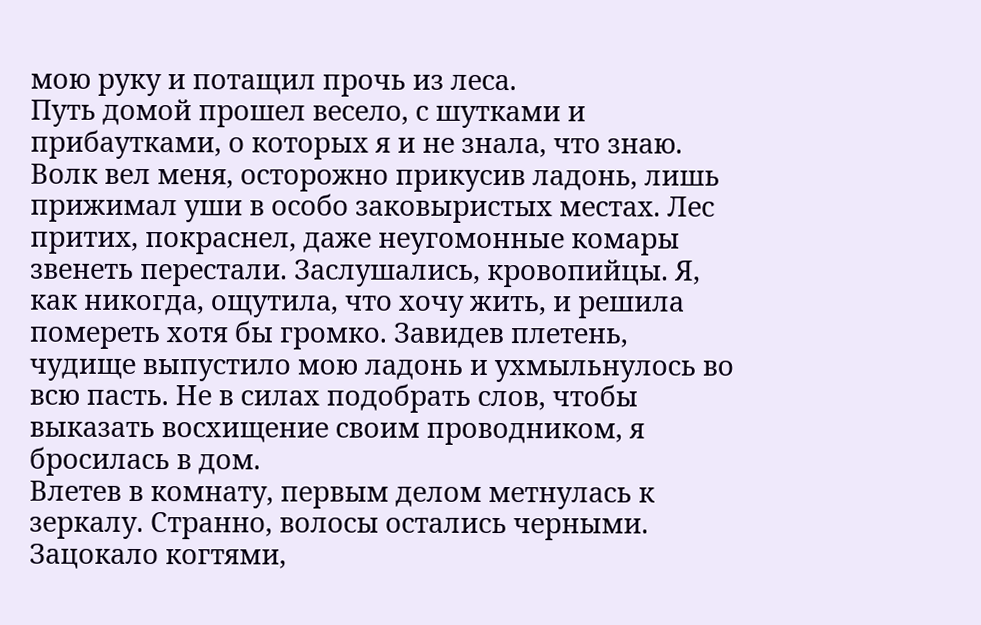мою руку и потащил прочь из леса.
Путь домой прошел весело, с шутками и прибаутками, о которых я и не знала, что знаю. Волк вел меня, осторожно прикусив ладонь, лишь прижимал уши в особо заковыристых местах. Лес притих, покраснел, даже неугомонные комары звенеть перестали. Заслушались, кровопийцы. Я, как никогда, ощутила, что хочу жить, и решила помереть хотя бы громко. Завидев плетень, чудище выпустило мою ладонь и ухмыльнулось во всю пасть. Не в силах подобрать слов, чтобы выказать восхищение своим проводником, я бросилась в дом.
Влетев в комнату, первым делом метнулась к зеркалу. Странно, волосы остались черными. Зацокало когтями,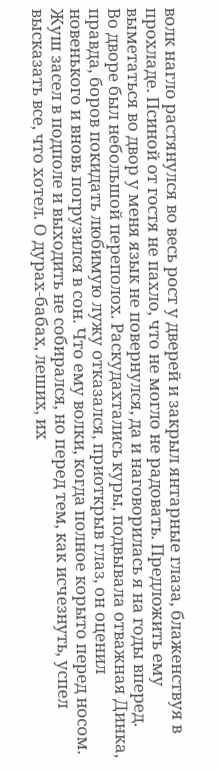волк нагло растянулся во весь рост у дверей и закрыл янтарные глаза, блаженствуя в прохладе. Псиной от гостя не пахло, что не могло не радовать. Предложить ему выметаться во двор у меня язык не повернулся, да и наговорилась я на годы вперед.
Во дворе был небольшой переполох. Раскудахтались куры, подвывала отважная Динка, правда, боров покидать любимую лужу отказался, приоткрыв глаз, он оценил новенького и вновь погрузился в сон. Что ему волки, когда полное корыто перед носом. Жуш засел в подполе и выходить не собирался, но перед тем, как исчезнуть, успел высказать все, что хотел. О дурах-бабах, леших, их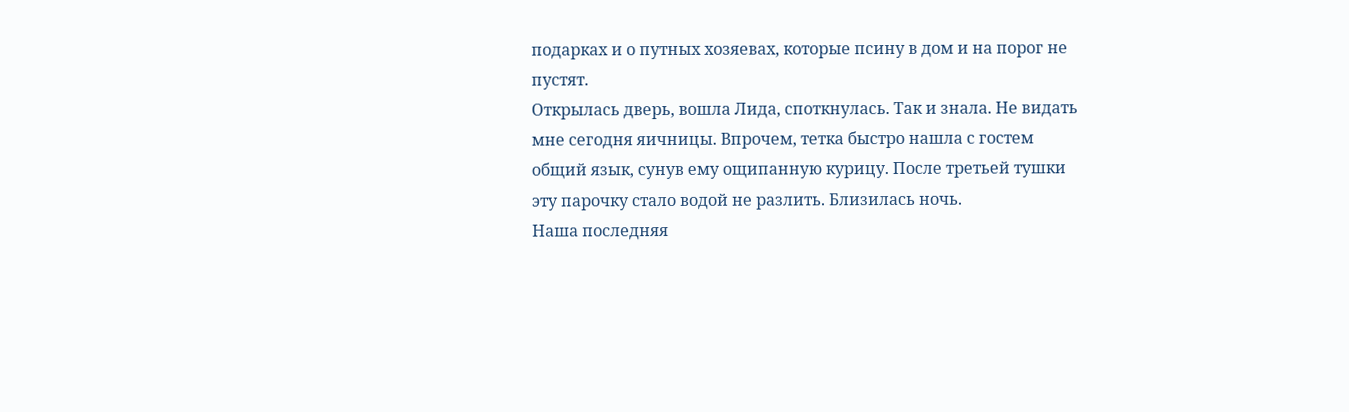подарках и о путных хозяевах, которые псину в дом и на порог не пустят.
Открылась дверь, вошла Лида, споткнулась. Так и знала. Не видать мне сегодня яичницы. Впрочем, тетка быстро нашла с гостем общий язык, сунув ему ощипанную курицу. После третьей тушки эту парочку стало водой не разлить. Близилась ночь.
Наша последняя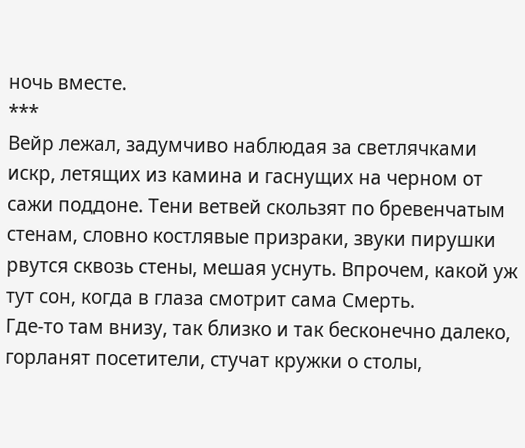ночь вместе.
***
Вейр лежал, задумчиво наблюдая за светлячками искр, летящих из камина и гаснущих на черном от сажи поддоне. Тени ветвей скользят по бревенчатым стенам, словно костлявые призраки, звуки пирушки рвутся сквозь стены, мешая уснуть. Впрочем, какой уж тут сон, когда в глаза смотрит сама Смерть.
Где-то там внизу, так близко и так бесконечно далеко, горланят посетители, стучат кружки о столы,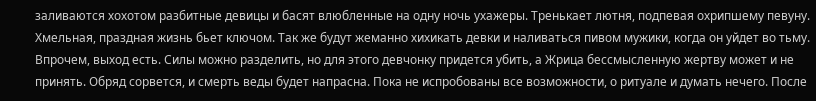заливаются хохотом разбитные девицы и басят влюбленные на одну ночь ухажеры. Тренькает лютня, подпевая охрипшему певуну. Хмельная, праздная жизнь бьет ключом. Так же будут жеманно хихикать девки и наливаться пивом мужики, когда он уйдет во тьму. Впрочем, выход есть. Силы можно разделить, но для этого девчонку придется убить, а Жрица бессмысленную жертву может и не принять. Обряд сорвется, и смерть веды будет напрасна. Пока не испробованы все возможности, о ритуале и думать нечего. После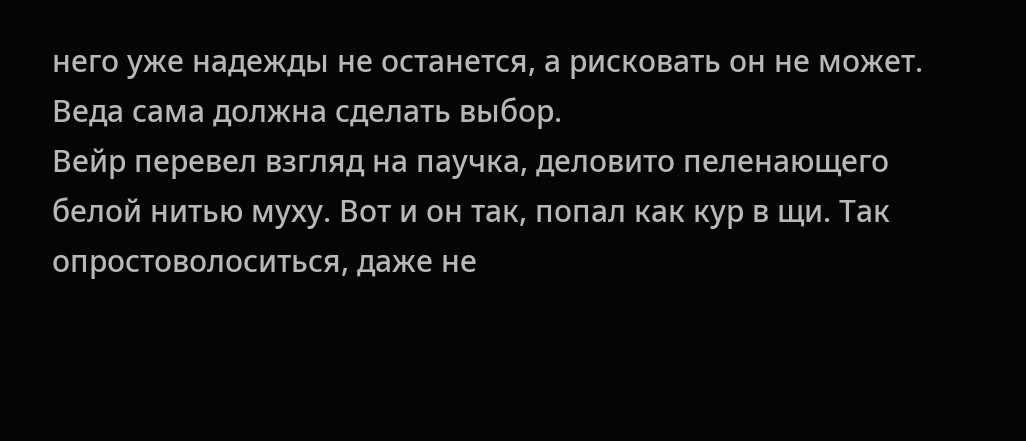него уже надежды не останется, а рисковать он не может. Веда сама должна сделать выбор.
Вейр перевел взгляд на паучка, деловито пеленающего белой нитью муху. Вот и он так, попал как кур в щи. Так опростоволоситься, даже не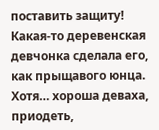поставить защиту! Какая-то деревенская девчонка сделала его, как прыщавого юнца. Хотя… хороша деваха, приодеть,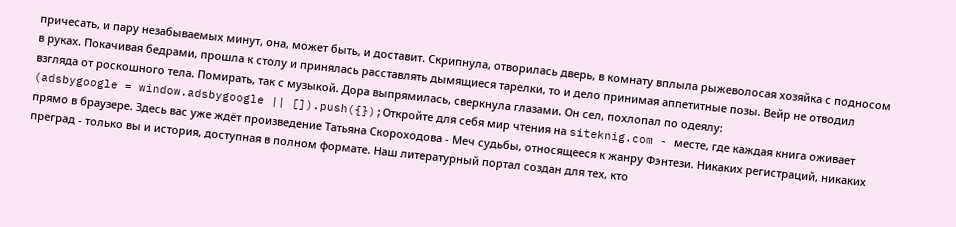причесать, и пару незабываемых минут, она, может быть, и доставит. Скрипнула, отворилась дверь, в комнату вплыла рыжеволосая хозяйка с подносом в руках. Покачивая бедрами, прошла к столу и принялась расставлять дымящиеся тарелки, то и дело принимая аппетитные позы. Вейр не отводил взгляда от роскошного тела. Помирать, так с музыкой. Дора выпрямилась, сверкнула глазами. Он сел, похлопал по одеялу:
(adsbygoogle = window.adsbygoogle || []).push({});Откройте для себя мир чтения на siteknig.com - месте, где каждая книга оживает прямо в браузере. Здесь вас уже ждёт произведение Татьяна Скороходова - Меч судьбы, относящееся к жанру Фэнтези. Никаких регистраций, никаких преград - только вы и история, доступная в полном формате. Наш литературный портал создан для тех, кто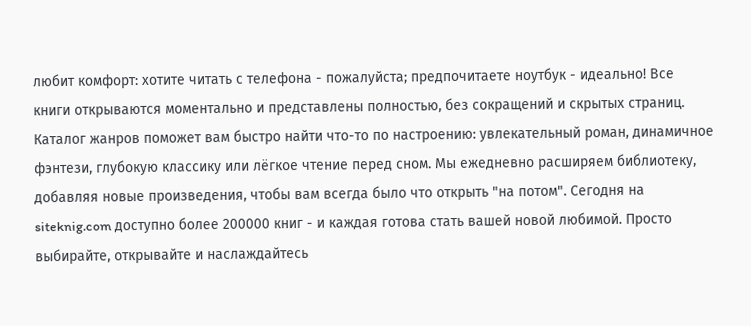любит комфорт: хотите читать с телефона - пожалуйста; предпочитаете ноутбук - идеально! Все книги открываются моментально и представлены полностью, без сокращений и скрытых страниц. Каталог жанров поможет вам быстро найти что-то по настроению: увлекательный роман, динамичное фэнтези, глубокую классику или лёгкое чтение перед сном. Мы ежедневно расширяем библиотеку, добавляя новые произведения, чтобы вам всегда было что открыть "на потом". Сегодня на siteknig.com доступно более 200000 книг - и каждая готова стать вашей новой любимой. Просто выбирайте, открывайте и наслаждайтесь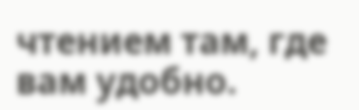чтением там, где вам удобно.